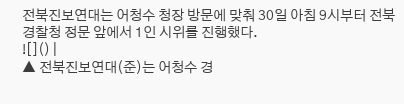전북진보연대는 어청수 청장 방문에 맞춰 30일 아침 9시부터 전북경찰청 정문 앞에서 1인 시위를 진행했다.
![]() |
▲ 전북진보연대(준)는 어청수 경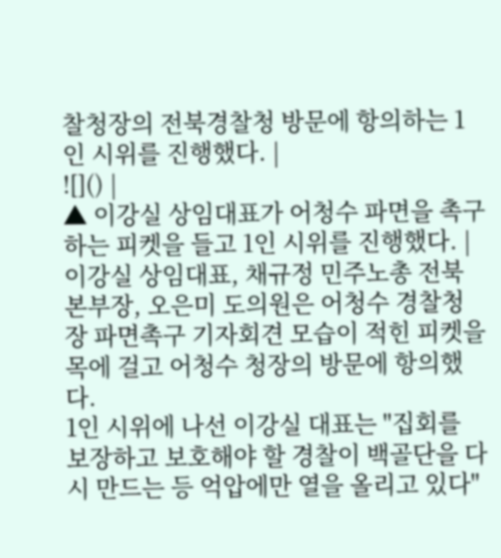찰청장의 전북경찰청 방문에 항의하는 1인 시위를 진행했다. |
![]() |
▲ 이강실 상임대표가 어청수 파면을 촉구하는 피켓을 들고 1인 시위를 진행했다. |
이강실 상임대표, 채규정 민주노총 전북본부장, 오은미 도의원은 어청수 경찰청장 파면촉구 기자회견 모습이 적힌 피켓을 목에 걸고 어청수 청장의 방문에 항의했다.
1인 시위에 나선 이강실 대표는 "집회를 보장하고 보호해야 할 경찰이 백골단을 다시 만드는 등 억압에만 열을 올리고 있다"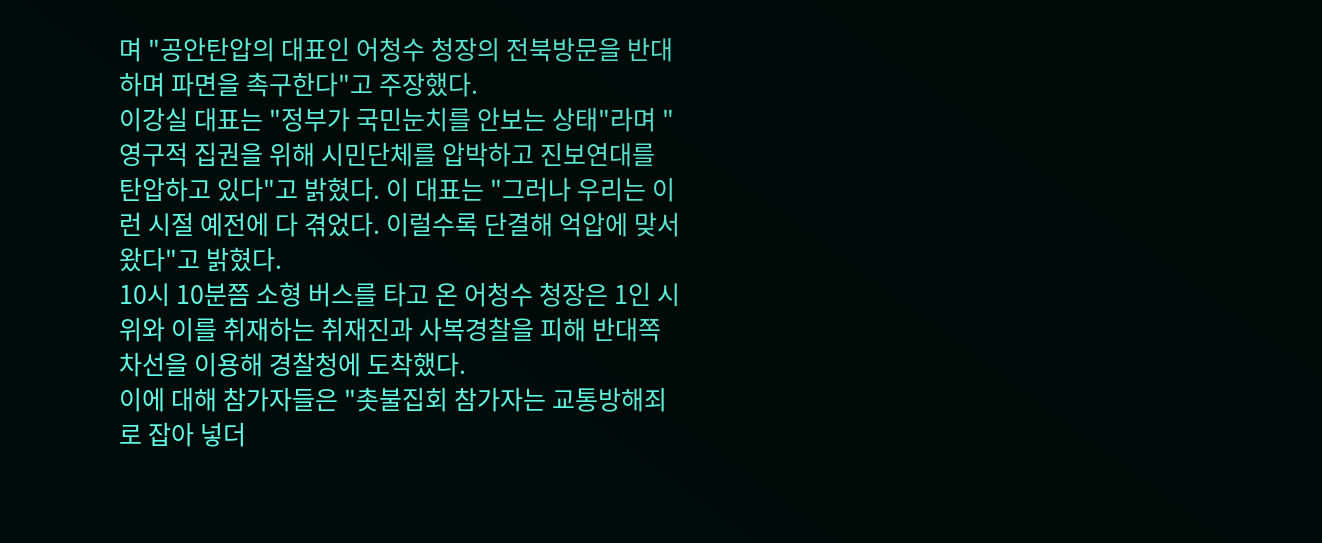며 "공안탄압의 대표인 어청수 청장의 전북방문을 반대하며 파면을 촉구한다"고 주장했다.
이강실 대표는 "정부가 국민눈치를 안보는 상태"라며 "영구적 집권을 위해 시민단체를 압박하고 진보연대를 탄압하고 있다"고 밝혔다. 이 대표는 "그러나 우리는 이런 시절 예전에 다 겪었다. 이럴수록 단결해 억압에 맞서왔다"고 밝혔다.
10시 10분쯤 소형 버스를 타고 온 어청수 청장은 1인 시위와 이를 취재하는 취재진과 사복경찰을 피해 반대쪽 차선을 이용해 경찰청에 도착했다.
이에 대해 참가자들은 "촛불집회 참가자는 교통방해죄로 잡아 넣더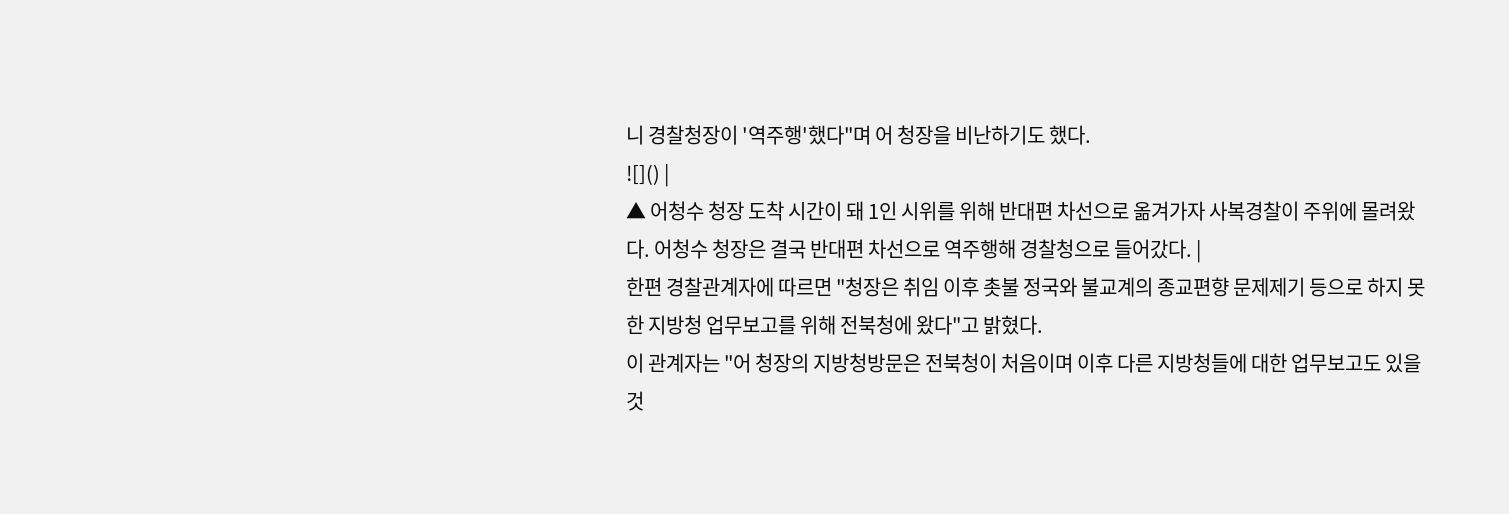니 경찰청장이 '역주행'했다"며 어 청장을 비난하기도 했다.
![]() |
▲ 어청수 청장 도착 시간이 돼 1인 시위를 위해 반대편 차선으로 옮겨가자 사복경찰이 주위에 몰려왔다. 어청수 청장은 결국 반대편 차선으로 역주행해 경찰청으로 들어갔다. |
한편 경찰관계자에 따르면 "청장은 취임 이후 촛불 정국와 불교계의 종교편향 문제제기 등으로 하지 못한 지방청 업무보고를 위해 전북청에 왔다"고 밝혔다.
이 관계자는 "어 청장의 지방청방문은 전북청이 처음이며 이후 다른 지방청들에 대한 업무보고도 있을 것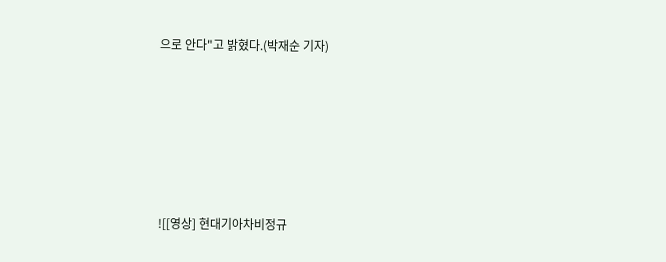으로 안다"고 밝혔다.(박재순 기자)






![[영상] 현대기아차비정규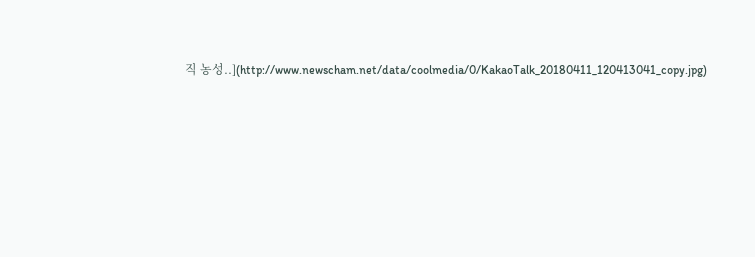직 농성..](http://www.newscham.net/data/coolmedia/0/KakaoTalk_20180411_120413041_copy.jpg)